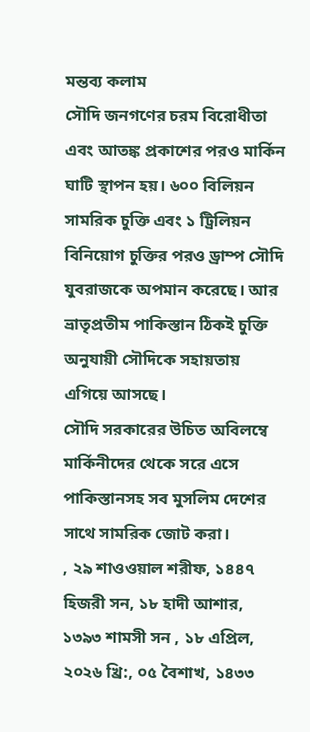মন্তব্য কলাম
সৌদি জনগণের চরম বিরোধীতা এবং আতঙ্ক প্রকাশের পরও মার্কিন ঘাটি স্থাপন হয়। ৬০০ বিলিয়ন সামরিক চুক্তি এবং ১ ট্রিলিয়ন বিনিয়োগ চুক্তির পরও ড্রাম্প সৌদি যুবরাজকে অপমান করেছে। আর ভ্রাতৃপ্রতীম পাকিস্তান ঠিকই চুক্তি অনুযায়ী সৌদিকে সহায়তায় এগিয়ে আসছে।
সৌদি সরকারের উচিত অবিলম্বে মার্কিনীদের থেকে সরে এসে পাকিস্তানসহ সব মুসলিম দেশের সাথে সামরিক জোট করা।
, ২৯ শাওওয়াল শরীফ, ১৪৪৭ হিজরী সন, ১৮ হাদী আশার, ১৩৯৩ শামসী সন , ১৮ এপ্রিল, ২০২৬ খ্রি:, ০৫ বৈশাখ, ১৪৩৩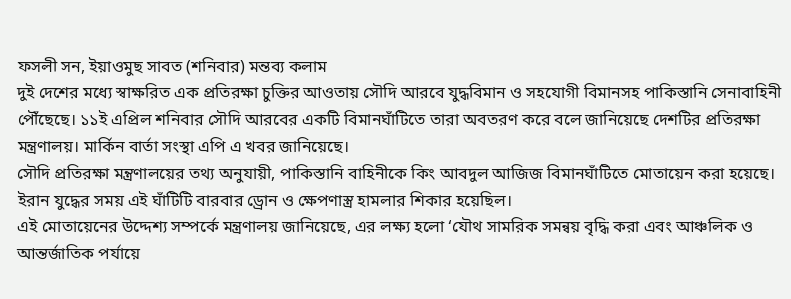ফসলী সন, ইয়াওমুছ সাবত (শনিবার) মন্তব্য কলাম
দুই দেশের মধ্যে স্বাক্ষরিত এক প্রতিরক্ষা চুক্তির আওতায় সৌদি আরবে যুদ্ধবিমান ও সহযোগী বিমানসহ পাকিস্তানি সেনাবাহিনী পৌঁছেছে। ১১ই এপ্রিল শনিবার সৌদি আরবের একটি বিমানঘাঁটিতে তারা অবতরণ করে বলে জানিয়েছে দেশটির প্রতিরক্ষা মন্ত্রণালয়। মার্কিন বার্তা সংস্থা এপি এ খবর জানিয়েছে।
সৌদি প্রতিরক্ষা মন্ত্রণালয়ের তথ্য অনুযায়ী, পাকিস্তানি বাহিনীকে কিং আবদুল আজিজ বিমানঘাঁটিতে মোতায়েন করা হয়েছে। ইরান যুদ্ধের সময় এই ঘাঁটিটি বারবার ড্রোন ও ক্ষেপণাস্ত্র হামলার শিকার হয়েছিল।
এই মোতায়েনের উদ্দেশ্য সম্পর্কে মন্ত্রণালয় জানিয়েছে, এর লক্ষ্য হলো ‘যৌথ সামরিক সমন্বয় বৃদ্ধি করা এবং আঞ্চলিক ও আন্তর্জাতিক পর্যায়ে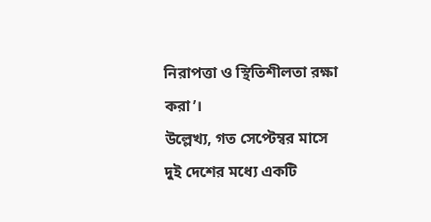নিরাপত্তা ও স্থিতিশীলতা রক্ষা করা’।
উল্লেখ্য, গত সেপ্টেম্বর মাসে দুই দেশের মধ্যে একটি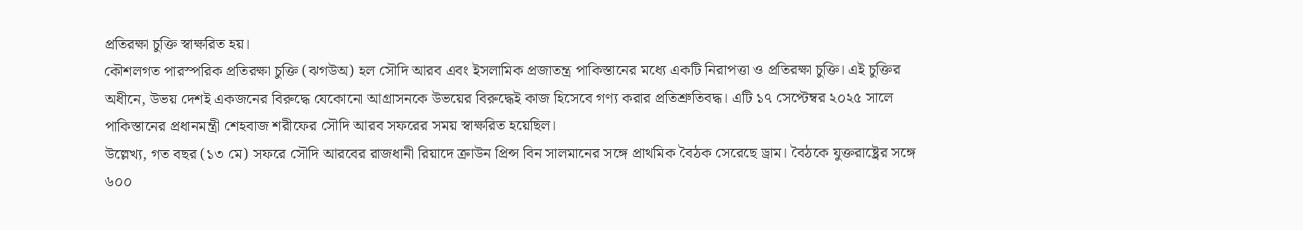প্রতিরক্ষা চুক্তি স্বাক্ষরিত হয়।
কৌশলগত পারস্পরিক প্রতিরক্ষা চুক্তি (ঝগউঅ) হল সৌদি আরব এবং ইসলামিক প্রজাতন্ত্র পাকিস্তানের মধ্যে একটি নিরাপত্তা ও প্রতিরক্ষা চুক্তি। এই চুক্তির অধীনে, উভয় দেশই একজনের বিরুদ্ধে যেকোনো আগ্রাসনকে উভয়ের বিরুদ্ধেই কাজ হিসেবে গণ্য করার প্রতিশ্রুতিবদ্ধ। এটি ১৭ সেপ্টেম্বর ২০২৫ সালে পাকিস্তানের প্রধানমন্ত্রী শেহবাজ শরীফের সৌদি আরব সফরের সময় স্বাক্ষরিত হয়েছিল।
উল্লেখ্য, গত বছর (১৩ মে) সফরে সৌদি আরবের রাজধানী রিয়াদে ক্রাউন প্রিন্স বিন সালমানের সঙ্গে প্রাথমিক বৈঠক সেরেছে ড্রাম। বৈঠকে যুক্তরাষ্ট্রের সঙ্গে ৬০০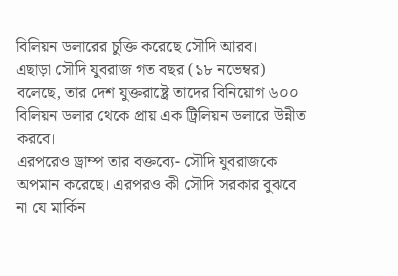বিলিয়ন ডলারের চুক্তি করেছে সৌদি আরব।
এছাড়া সৌদি যুবরাজ গত বছর (১৮ নভেম্বর) বলেছে, তার দেশ যুক্তরাষ্ট্রে তাদের বিনিয়োগ ৬০০ বিলিয়ন ডলার থেকে প্রায় এক ট্রিলিয়ন ডলারে উন্নীত করবে।
এরপরেও ড্রাম্প তার বক্তব্যে- সৌদি যুবরাজকে অপমান করেছে। এরপরও কী সৌদি সরকার বুঝবে না যে মার্কিন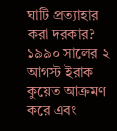ঘাটি প্রত্যাহার করা দরকার?
১৯৯০ সালের ২ আগস্ট ইরাক কুয়েত আক্রমণ করে এবং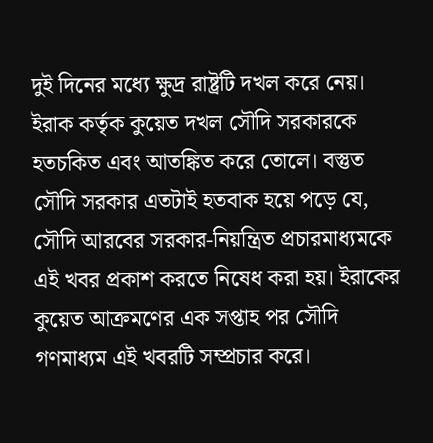দুই দিনের মধ্যে ক্ষুদ্র রাষ্ট্রটি দখল করে নেয়। ইরাক কর্তৃক কুয়েত দখল সৌদি সরকারকে হতচকিত এবং আতঙ্কিত করে তোলে। বস্তুত সৌদি সরকার এতটাই হতবাক হয়ে পড়ে যে, সৌদি আরবের সরকার-নিয়ন্ত্রিত প্রচারমাধ্যমকে এই খবর প্রকাশ করতে নিষেধ করা হয়। ইরাকের কুয়েত আক্রমণের এক সপ্তাহ পর সৌদি গণমাধ্যম এই খবরটি সম্প্রচার করে।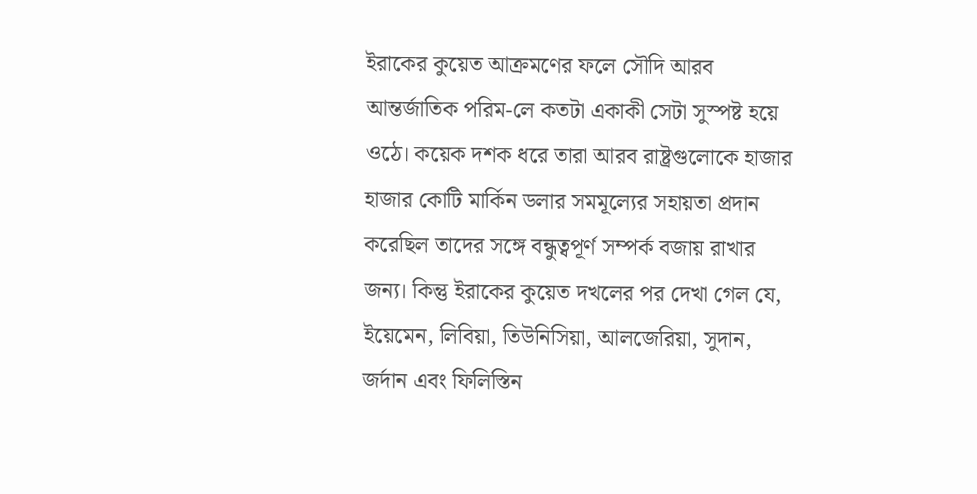ইরাকের কুয়েত আক্রমণের ফলে সৌদি আরব আন্তর্জাতিক পরিম-লে কতটা একাকী সেটা সুস্পষ্ট হয়ে ওঠে। কয়েক দশক ধরে তারা আরব রাষ্ট্রগুলোকে হাজার হাজার কোটি মার্কিন ডলার সমমূল্যের সহায়তা প্রদান করেছিল তাদের সঙ্গে বন্ধুত্বপূর্ণ সম্পর্ক বজায় রাখার জন্য। কিন্তু ইরাকের কুয়েত দখলের পর দেখা গেল যে, ইয়েমেন, লিবিয়া, তিউনিসিয়া, আলজেরিয়া, সুদান, জর্দান এবং ফিলিস্তিন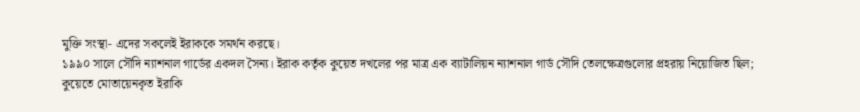মুক্তি সংস্থা- এদের সকলেই ইরাককে সমর্থন করছে।
১৯৯০ সালে সৌদি ন্যাশনাল গার্ডের একদল সৈন্য। ইরাক কর্তৃক কুয়েত দখলের পর মাত্র এক ব্যাটালিয়ন ন্যাশনাল গার্ড সৌদি তেলক্ষেত্রগুলোর প্রহরায় নিয়োজিত ছিল;
কুয়েতে মোতায়েনকৃত ইরাকি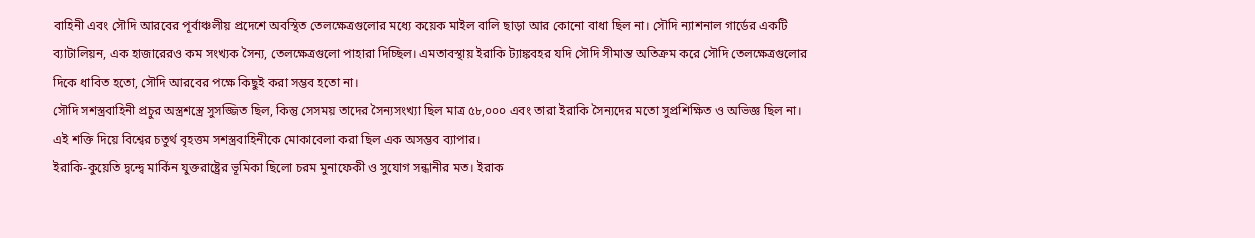বাহিনী এবং সৌদি আরবের পূর্বাঞ্চলীয় প্রদেশে অবস্থিত তেলক্ষেত্রগুলোর মধ্যে কয়েক মাইল বালি ছাড়া আর কোনো বাধা ছিল না। সৌদি ন্যাশনাল গার্ডের একটি ব্যাটালিয়ন, এক হাজারেরও কম সংখ্যক সৈন্য, তেলক্ষেত্রগুলো পাহারা দিচ্ছিল। এমতাবস্থায় ইরাকি ট্যাঙ্কবহর যদি সৌদি সীমান্ত অতিক্রম করে সৌদি তেলক্ষেত্রগুলোর দিকে ধাবিত হতো, সৌদি আরবের পক্ষে কিছুই করা সম্ভব হতো না।
সৌদি সশস্ত্রবাহিনী প্রচুর অস্ত্রশস্ত্রে সুসজ্জিত ছিল, কিন্তু সেসময় তাদের সৈন্যসংখ্যা ছিল মাত্র ৫৮,০০০ এবং তারা ইরাকি সৈন্যদের মতো সুপ্রশিক্ষিত ও অভিজ্ঞ ছিল না। এই শক্তি দিয়ে বিশ্বের চতুর্থ বৃহত্তম সশস্ত্রবাহিনীকে মোকাবেলা করা ছিল এক অসম্ভব ব্যাপার।
ইরাকি-কুয়েতি দ্বন্দ্বে মার্কিন যুক্তরাষ্ট্রের ভূমিকা ছিলো চরম মুনাফেকী ও সুযোগ সন্ধানীর মত। ইরাক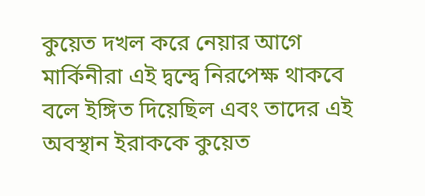কুয়েত দখল করে নেয়ার আগে মার্কিনীরা এই দ্বন্দ্বে নিরপেক্ষ থাকবে বলে ইঙ্গিত দিয়েছিল এবং তাদের এই অবস্থান ইরাককে কুয়েত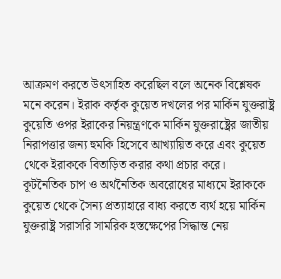আক্রমণ করতে উৎসাহিত করেছিল বলে অনেক বিশ্লেষক মনে করেন। ইরাক কর্তৃক কুয়েত দখলের পর মার্কিন যুক্তরাষ্ট্র কুয়েতি ওপর ইরাকের নিয়ন্ত্রণকে মার্কিন যুক্তরাষ্ট্রের জাতীয় নিরাপত্তার জন্য হুমকি হিসেবে আখ্যায়িত করে এবং কুয়েত থেকে ইরাককে বিতাড়িত করার কথা প্রচার করে।
কূটনৈতিক চাপ ও অর্থনৈতিক অবরোধের মাধ্যমে ইরাককে কুয়েত থেকে সৈন্য প্রত্যাহারে বাধ্য করতে ব্যর্থ হয়ে মার্কিন যুক্তরাষ্ট্র সরাসরি সামরিক হস্তক্ষেপের সিদ্ধান্ত নেয়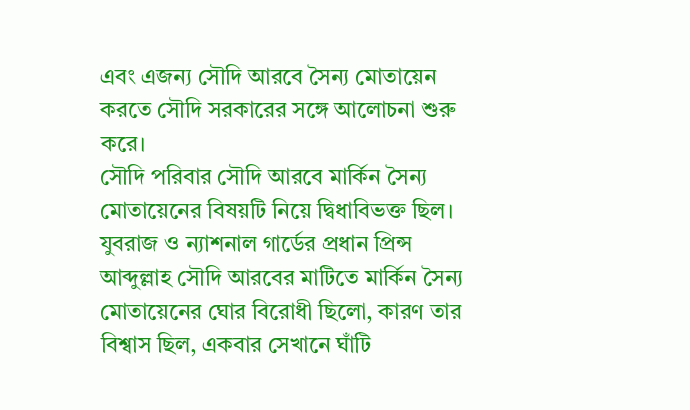এবং এজন্য সৌদি আরবে সৈন্য মোতায়েন করতে সৌদি সরকারের সঙ্গে আলোচনা শুরু করে।
সৌদি পরিবার সৌদি আরবে মার্কিন সৈন্য মোতায়েনের বিষয়টি নিয়ে দ্বিধাবিভক্ত ছিল। যুবরাজ ও ন্যাশনাল গার্ডের প্রধান প্রিন্স আব্দুল্লাহ সৌদি আরবের মাটিতে মার্কিন সৈন্য মোতায়েনের ঘোর বিরোধী ছিলো, কারণ তার বিশ্বাস ছিল, একবার সেখানে ঘাঁটি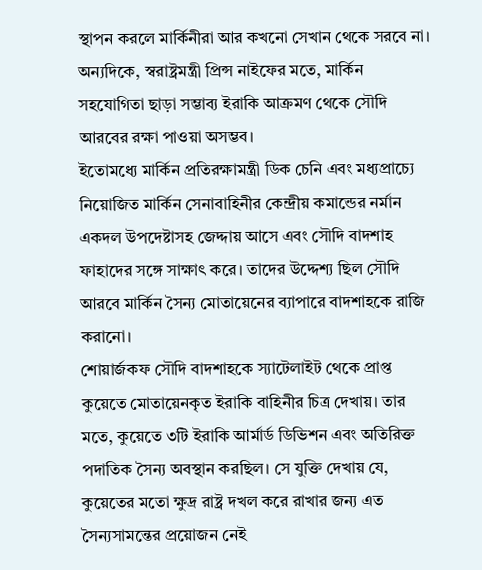স্থাপন করলে মার্কিনীরা আর কখনো সেখান থেকে সরবে না। অন্যদিকে, স্বরাষ্ট্রমন্ত্রী প্রিন্স নাইফের মতে, মার্কিন সহযোগিতা ছাড়া সম্ভাব্য ইরাকি আক্রমণ থেকে সৌদি আরবের রক্ষা পাওয়া অসম্ভব।
ইতোমধ্যে মার্কিন প্রতিরক্ষামন্ত্রী ডিক চেনি এবং মধ্যপ্রাচ্যে নিয়োজিত মার্কিন সেনাবাহিনীর কেন্দ্রীয় কমান্ডের নর্মান একদল উপদেষ্টাসহ জেদ্দায় আসে এবং সৌদি বাদশাহ ফাহাদের সঙ্গে সাক্ষাৎ করে। তাদের উদ্দেশ্য ছিল সৌদি আরবে মার্কিন সৈন্য মোতায়েনের ব্যাপারে বাদশাহকে রাজি করানো।
শোয়ার্জকফ সৌদি বাদশাহকে স্যাটেলাইট থেকে প্রাপ্ত কুয়েতে মোতায়েনকৃত ইরাকি বাহিনীর চিত্র দেখায়। তার মতে, কুয়েতে ৩টি ইরাকি আর্মার্ড ডিভিশন এবং অতিরিক্ত পদাতিক সৈন্য অবস্থান করছিল। সে যুক্তি দেখায় যে, কুয়েতের মতো ক্ষুদ্র রাষ্ট্র দখল করে রাখার জন্য এত সৈন্যসামন্তের প্রয়োজন নেই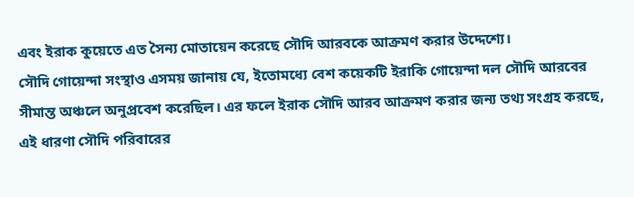এবং ইরাক কুয়েতে এত সৈন্য মোতায়েন করেছে সৌদি আরবকে আক্রমণ করার উদ্দেশ্যে।
সৌদি গোয়েন্দা সংস্থাও এসময় জানায় যে, ইতোমধ্যে বেশ কয়েকটি ইরাকি গোয়েন্দা দল সৌদি আরবের সীমান্ত অঞ্চলে অনুপ্রবেশ করেছিল। এর ফলে ইরাক সৌদি আরব আক্রমণ করার জন্য তথ্য সংগ্রহ করছে, এই ধারণা সৌদি পরিবারের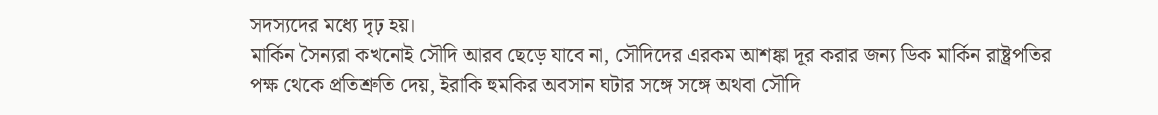সদস্যদের মধ্যে দৃঢ় হয়।
মার্কিন সৈন্যরা কখনোই সৌদি আরব ছেড়ে যাবে না, সৌদিদের এরকম আশঙ্কা দূর করার জন্য ডিক মার্কিন রাষ্ট্রপতির পক্ষ থেকে প্রতিশ্রুতি দেয়, ইরাকি হুমকির অবসান ঘটার সঙ্গে সঙ্গে অথবা সৌদি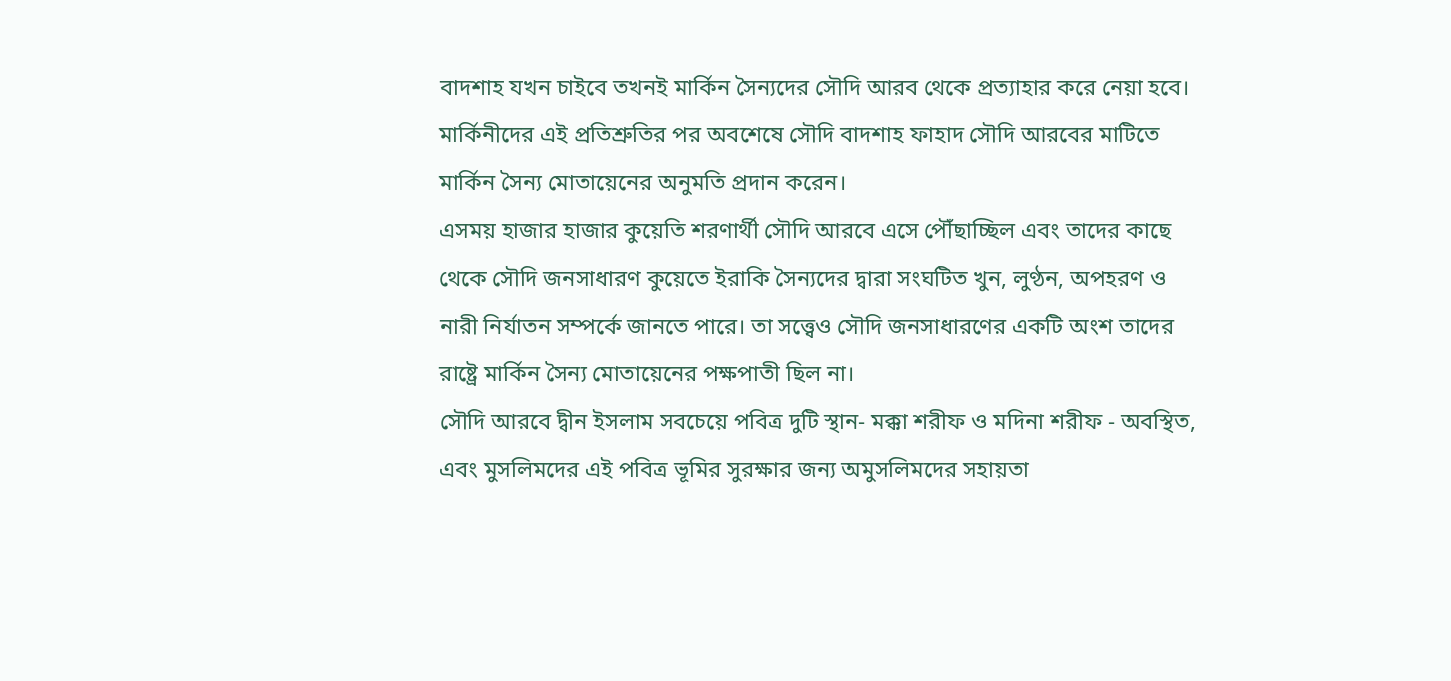বাদশাহ যখন চাইবে তখনই মার্কিন সৈন্যদের সৌদি আরব থেকে প্রত্যাহার করে নেয়া হবে। মার্কিনীদের এই প্রতিশ্রুতির পর অবশেষে সৌদি বাদশাহ ফাহাদ সৌদি আরবের মাটিতে মার্কিন সৈন্য মোতায়েনের অনুমতি প্রদান করেন।
এসময় হাজার হাজার কুয়েতি শরণার্থী সৌদি আরবে এসে পৌঁছাচ্ছিল এবং তাদের কাছে থেকে সৌদি জনসাধারণ কুয়েতে ইরাকি সৈন্যদের দ্বারা সংঘটিত খুন, লুণ্ঠন, অপহরণ ও নারী নির্যাতন সম্পর্কে জানতে পারে। তা সত্ত্বেও সৌদি জনসাধারণের একটি অংশ তাদের রাষ্ট্রে মার্কিন সৈন্য মোতায়েনের পক্ষপাতী ছিল না।
সৌদি আরবে দ্বীন ইসলাম সবচেয়ে পবিত্র দুটি স্থান- মক্কা শরীফ ও মদিনা শরীফ - অবস্থিত, এবং মুসলিমদের এই পবিত্র ভূমির সুরক্ষার জন্য অমুসলিমদের সহায়তা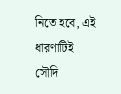নিতে হবে, এই ধারণাটিই সৌদি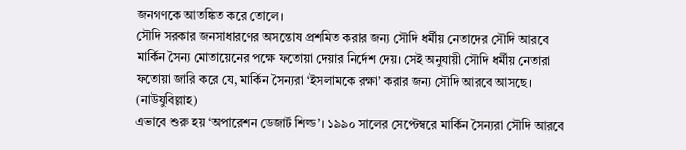জনগণকে আতঙ্কিত করে তোলে।
সৌদি সরকার জনসাধারণের অসন্তোষ প্রশমিত করার জন্য সৌদি ধর্মীয় নেতাদের সৌদি আরবে মার্কিন সৈন্য মোতায়েনের পক্ষে ফতোয়া দেয়ার নির্দেশ দেয়। সেই অনুযায়ী সৌদি ধর্মীয় নেতারা ফতোয়া জারি করে যে, মার্কিন সৈন্যরা ‘ইসলামকে রক্ষা’ করার জন্য সৌদি আরবে আসছে। (নাউযুবিল্লাহ)
এভাবে শুরু হয় ‘অপারেশন ডেজার্ট শিল্ড’। ১৯৯০ সালের সেপ্টেম্বরে মার্কিন সৈন্যরা সৌদি আরবে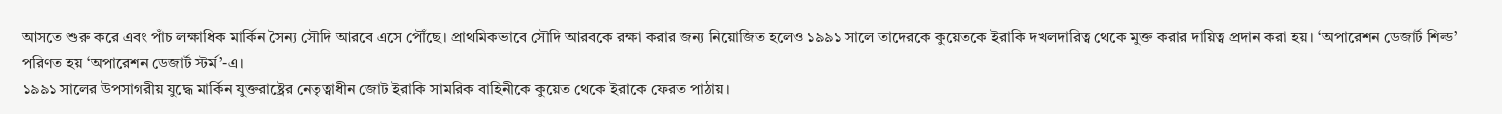আসতে শুরু করে এবং পাঁচ লক্ষাধিক মার্কিন সৈন্য সৌদি আরবে এসে পৌঁছে। প্রাথমিকভাবে সৌদি আরবকে রক্ষা করার জন্য নিয়োজিত হলেও ১৯৯১ সালে তাদেরকে কুয়েতকে ইরাকি দখলদারিত্ব থেকে মুক্ত করার দায়িত্ব প্রদান করা হয়। ‘অপারেশন ডেজার্ট শিল্ড’ পরিণত হয় ‘অপারেশন ডেজার্ট স্টর্ম’-এ।
১৯৯১ সালের উপসাগরীয় যুদ্ধে মার্কিন যুক্তরাষ্ট্রের নেতৃত্বাধীন জোট ইরাকি সামরিক বাহিনীকে কুয়েত থেকে ইরাকে ফেরত পাঠায়।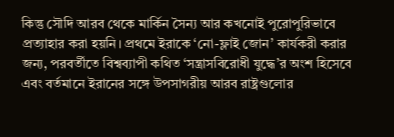কিন্তু সৌদি আরব থেকে মার্কিন সৈন্য আর কখনোই পুরোপুরিভাবে প্রত্যাহার করা হয়নি। প্রথমে ইরাকে ‘নো-ফ্লাই জোন’ কার্যকরী করার জন্য, পরবর্তীতে বিশ্বব্যাপী কথিত ‘সন্ত্রাসবিরোধী যুদ্ধে’র অংশ হিসেবে এবং বর্তমানে ইরানের সঙ্গে উপসাগরীয় আরব রাষ্ট্রগুলোর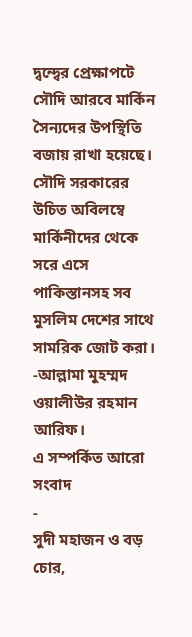দ্বন্দ্বের প্রেক্ষাপটে সৌদি আরবে মার্কিন সৈন্যদের উপস্থিতি বজায় রাখা হয়েছে।
সৌদি সরকারের উচিত অবিলম্বে মার্কিনীদের থেকে সরে এসে পাকিস্তানসহ সব মুসলিম দেশের সাথে সামরিক জোট করা।
-আল্লামা মুহম্মদ ওয়ালীউর রহমান আরিফ।
এ সম্পর্কিত আরো সংবাদ
-
সুদী মহাজন ও বড় চোর,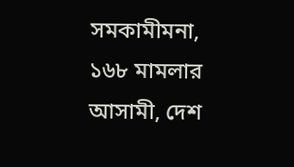সমকামীমনা, ১৬৮ মামলার আসামী, দেশ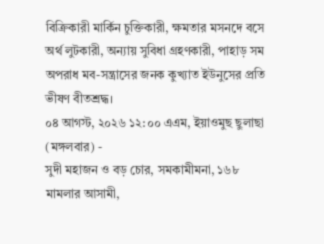বিক্রিকারী মার্কিন চুক্তিকারী, ক্ষমতার মসনদে বসে অর্থ লুটকারী, অন্যায় সুবিধা গ্রহণকারী, পাহাড় সম অপরাধ মব-সন্ত্রাসের জনক কুখ্যাত ইউনুসের প্রতি ভীষণ বীতশ্রদ্ধ।
০৪ আগস্ট, ২০২৬ ১২:০০ এএম, ইয়াওমুছ ছুলাছা (মঙ্গলবার) -
সুদী মহাজন ও বড় চোর, সমকামীমনা, ১৬৮ মামলার আসামী,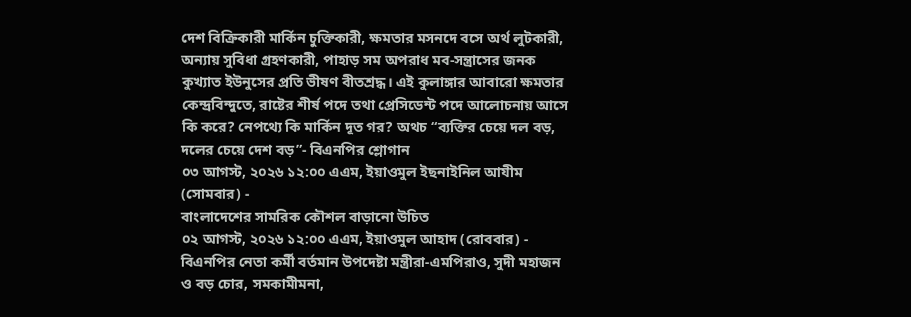দেশ বিক্রিকারী মার্কিন চুক্তিকারী, ক্ষমতার মসনদে বসে অর্থ লুটকারী, অন্যায় সুবিধা গ্রহণকারী, পাহাড় সম অপরাধ মব-সন্ত্রাসের জনক কুখ্যাত ইউনুসের প্রতি ভীষণ বীতশ্রদ্ধ। এই কুলাঙ্গার আবারো ক্ষমতার কেন্দ্রবিন্দুতে, রাষ্টের শীর্ষ পদে তথা প্রেসিডেন্ট পদে আলোচনায় আসে কি করে? নেপথ্যে কি মার্কিন দূত গর? অথচ “ব্যক্তির চেয়ে দল বড়, দলের চেয়ে দেশ বড়”- বিএনপির শ্লোগান
০৩ আগস্ট, ২০২৬ ১২:০০ এএম, ইয়াওমুল ইছনাইনিল আযীম (সোমবার) -
বাংলাদেশের সামরিক কৌশল বাড়ানো উচিত
০২ আগস্ট, ২০২৬ ১২:০০ এএম, ইয়াওমুল আহাদ (রোববার) -
বিএনপির নেতা কর্মী বর্তমান উপদেষ্টা মন্ত্রীরা-এমপিরাও, সুদী মহাজন ও বড় চোর, সমকামীমনা,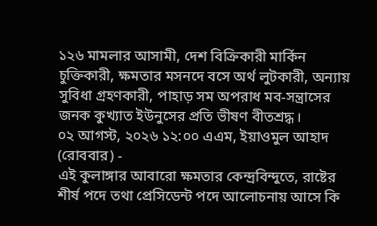১২৬ মামলার আসামী, দেশ বিক্রিকারী মার্কিন চুক্তিকারী, ক্ষমতার মসনদে বসে অর্থ লুটকারী, অন্যায় সুবিধা গ্রহণকারী, পাহাড় সম অপরাধ মব-সন্ত্রাসের জনক কুখ্যাত ইউনুসের প্রতি ভীষণ বীতশ্রদ্ধ।
০২ আগস্ট, ২০২৬ ১২:০০ এএম, ইয়াওমুল আহাদ (রোববার) -
এই কুলাঙ্গার আবারো ক্ষমতার কেন্দ্রবিন্দুতে, রাষ্টের শীর্ষ পদে তথা প্রেসিডেন্ট পদে আলোচনায় আসে কি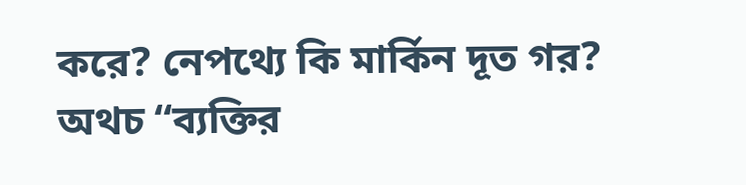করে? নেপথ্যে কি মার্কিন দূত গর? অথচ “ব্যক্তির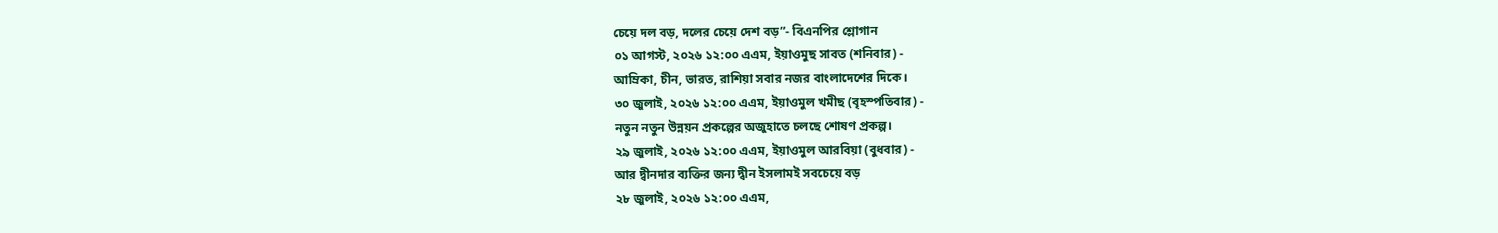চেয়ে দল বড়, দলের চেয়ে দেশ বড়”- বিএনপির শ্লোগান
০১ আগস্ট, ২০২৬ ১২:০০ এএম, ইয়াওমুছ সাবত (শনিবার) -
আম্রিকা, চীন, ভারত, রাশিয়া সবার নজর বাংলাদেশের দিকে।
৩০ জুলাই, ২০২৬ ১২:০০ এএম, ইয়াওমুল খমীছ (বৃহস্পতিবার) -
নতুন নতুন উন্নয়ন প্রকল্পের অজুহাতে চলছে শোষণ প্রকল্প।
২৯ জুলাই, ২০২৬ ১২:০০ এএম, ইয়াওমুল আরবিয়া (বুধবার) -
আর দ্বীনদার ব্যক্তির জন্য দ্বীন ইসলামই সবচেয়ে বড়
২৮ জুলাই, ২০২৬ ১২:০০ এএম,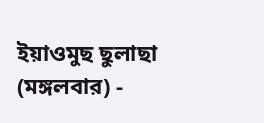ইয়াওমুছ ছুলাছা (মঙ্গলবার) -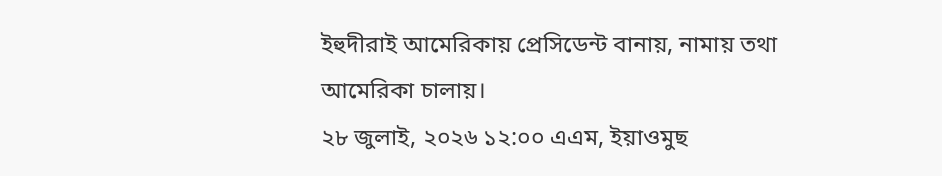ইহুদীরাই আমেরিকায় প্রেসিডেন্ট বানায়, নামায় তথা আমেরিকা চালায়।
২৮ জুলাই, ২০২৬ ১২:০০ এএম, ইয়াওমুছ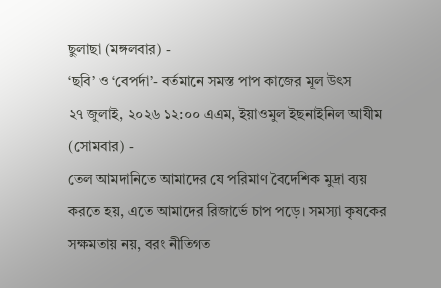ছুলাছা (মঙ্গলবার) -
‘ছবি’ ও ‘বেপর্দা’- বর্তমানে সমস্ত পাপ কাজের মূল উৎস
২৭ জুলাই, ২০২৬ ১২:০০ এএম, ইয়াওমুল ইছনাইনিল আযীম (সোমবার) -
তেল আমদানিতে আমাদের যে পরিমাণ বৈদেশিক মুদ্রা ব্যয় করতে হয়, এতে আমাদের রিজার্ভে চাপ পড়ে। সমস্যা কৃষকের সক্ষমতায় নয়, বরং নীতিগত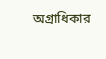অগ্রাধিকার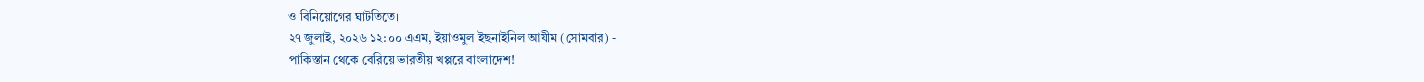ও বিনিয়োগের ঘাটতিতে।
২৭ জুলাই, ২০২৬ ১২:০০ এএম, ইয়াওমুল ইছনাইনিল আযীম (সোমবার) -
পাকিস্তান থেকে বেরিয়ে ভারতীয় খপ্পরে বাংলাদেশ!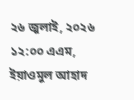২৬ জুলাই, ২০২৬ ১২:০০ এএম, ইয়াওমুল আহাদ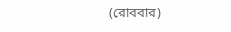(রোববার)